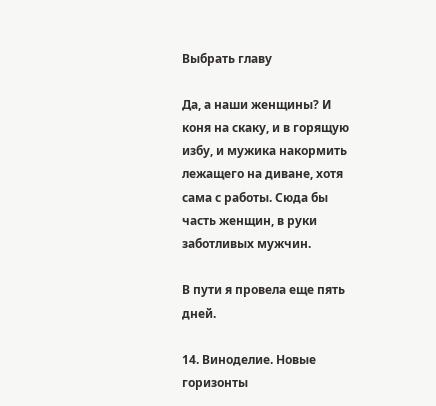Выбрать главу

Да, а наши женщины? И коня на скаку, и в горящую избу, и мужика накормить лежащего на диване, хотя сама с работы. Сюда бы часть женщин, в руки заботливых мужчин.

В пути я провела еще пять дней.

14. Виноделие. Новые горизонты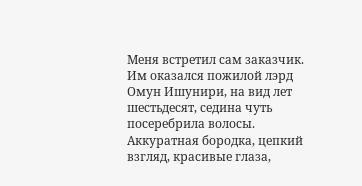Меня встретил сам заказчик. Им оказался пожилой лэрд Омун Ишунири, на вид лет шестьдесят, седина чуть посеребрила волосы. Аккуратная бородка, цепкий взгляд, красивые глаза,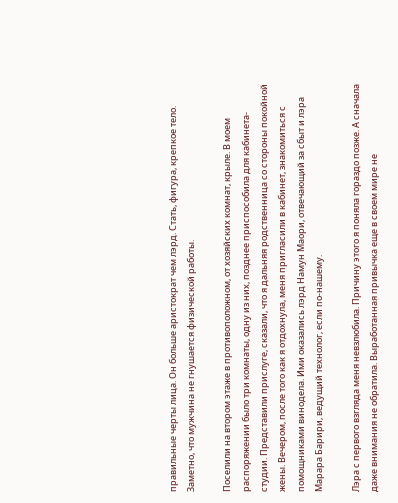правильные черты лица. Он больше аристократ чем лэрд. Стать, фигура, крепкое тело. Заметно, что мужчина не гнушается физической работы.

Поселили на втором этаже в противоположном, от хозяйских комнат, крыле. В моем распоряжении было три комнаты, одну из них, позднее приспособила для кабинета-студии. Представили прислуге, сказали, что я дальняя родственница со стороны покойной жены. Вечером, после того как я отдохнула, меня пригласили в кабинет, знакомиться с помощниками винодела. Ими оказались лэрд Намун Маори, отвечающий за сбыт и лэра Марара Барири, ведущий технолог, если по-нашему.

Лэра с первого взгляда меня невзлюбила. Причину этого я поняла гораздо позже. А сначала даже внимания не обратила. Выработанная привычка еще в своем мире не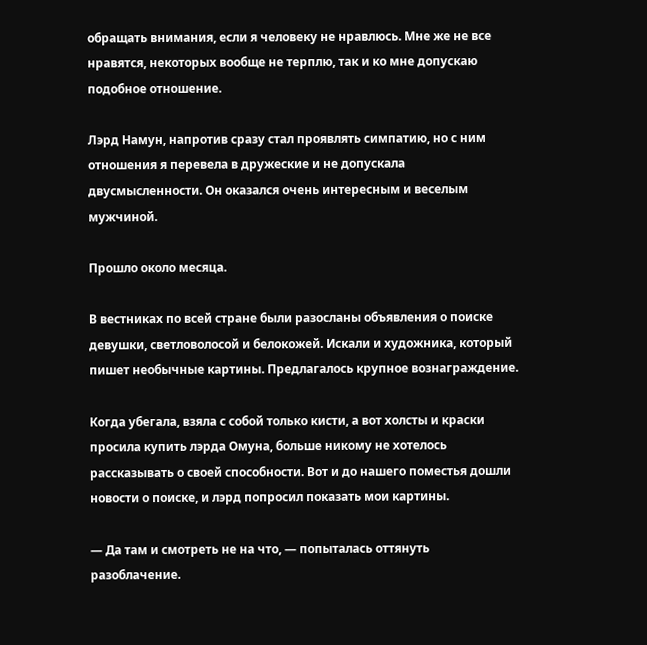обращать внимания, если я человеку не нравлюсь. Мне же не все нравятся, некоторых вообще не терплю, так и ко мне допускаю подобное отношение.

Лэрд Намун, напротив сразу стал проявлять симпатию, но с ним отношения я перевела в дружеские и не допускала двусмысленности. Он оказался очень интересным и веселым мужчиной.

Прошло около месяца.

В вестниках по всей стране были разосланы объявления о поиске девушки, светловолосой и белокожей. Искали и художника, который пишет необычные картины. Предлагалось крупное вознаграждение.

Когда убегала, взяла с собой только кисти, а вот холсты и краски просила купить лэрда Омуна, больше никому не хотелось рассказывать о своей способности. Вот и до нашего поместья дошли новости о поиске, и лэрд попросил показать мои картины.

— Да там и смотреть не на что, — попыталась оттянуть разоблачение.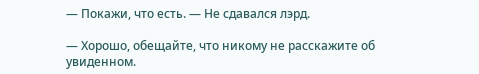— Покажи, что есть. — Не сдавался лэрд.

— Хорошо, обещайте, что никому не расскажите об увиденном.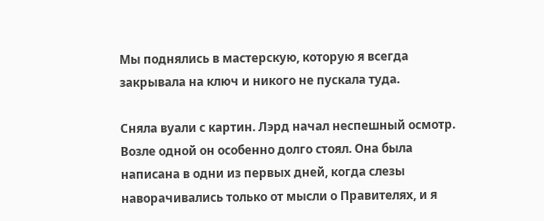Мы поднялись в мастерскую, которую я всегда закрывала на ключ и никого не пускала туда.

Сняла вуали с картин. Лэрд начал неспешный осмотр. Возле одной он особенно долго стоял. Она была написана в одни из первых дней, когда слезы наворачивались только от мысли о Правителях, и я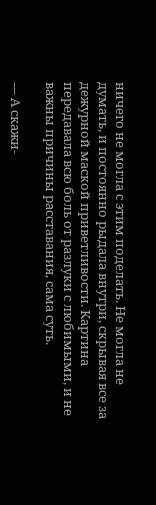ничего не могла с этим поделать. Не могла не думать, и постоянно рыдала внутри, скрывая все за дежурной маской приветливости. Картина передавала всю боль от разлуки с любимыми, и не важны причины расставания, сама суть.

— А скажи-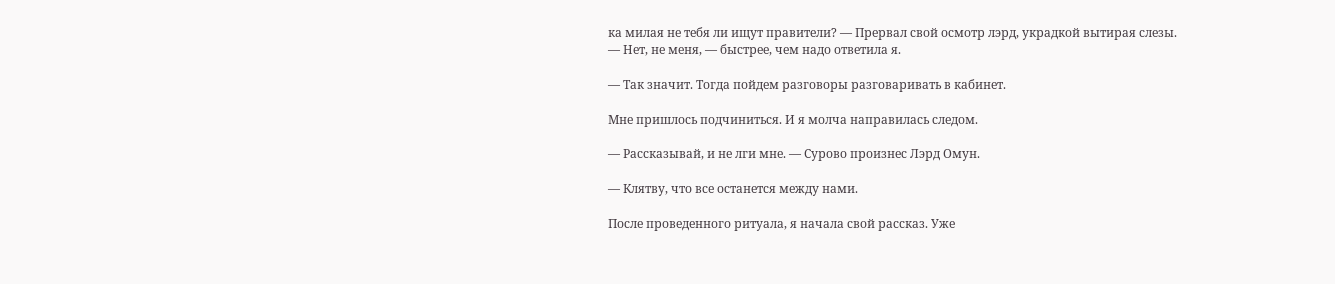ка милая не тебя ли ищут правители? — Прервал свой осмотр лэрд, украдкой вытирая слезы.
— Нет, не меня, — быстрее, чем надо ответила я.

— Так значит. Тогда пойдем разговоры разговаривать в кабинет.

Мне пришлось подчиниться. И я молча направилась следом.

— Рассказывай, и не лги мне. — Сурово произнес Лэрд Омун.

— Клятву, что все останется между нами.

После проведенного ритуала, я начала свой рассказ. Уже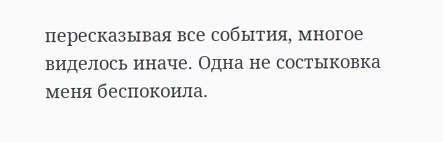пересказывая все события, многое виделось иначе. Одна не состыковка меня беспокоила.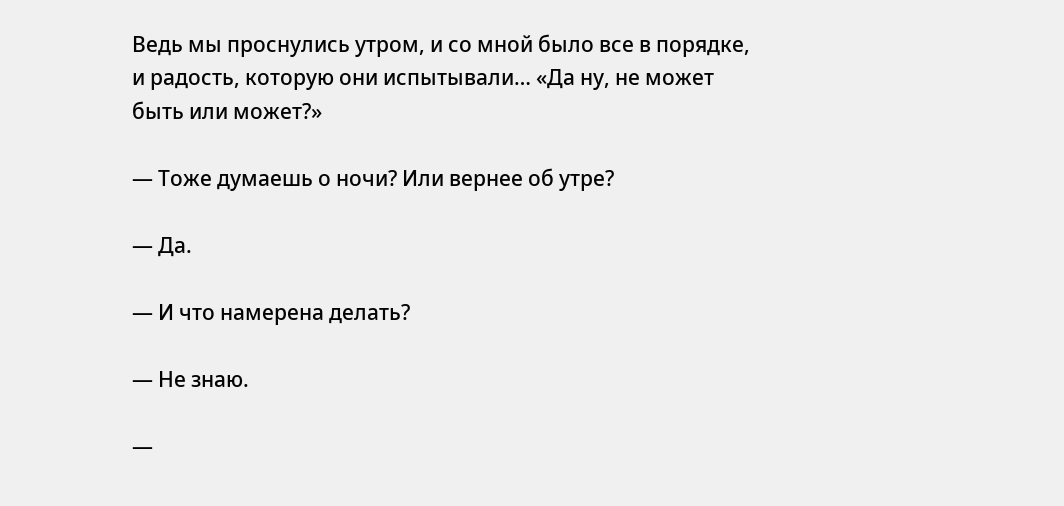Ведь мы проснулись утром, и со мной было все в порядке, и радость, которую они испытывали… «Да ну, не может быть или может?»

— Тоже думаешь о ночи? Или вернее об утре?

— Да.

— И что намерена делать?

— Не знаю.

—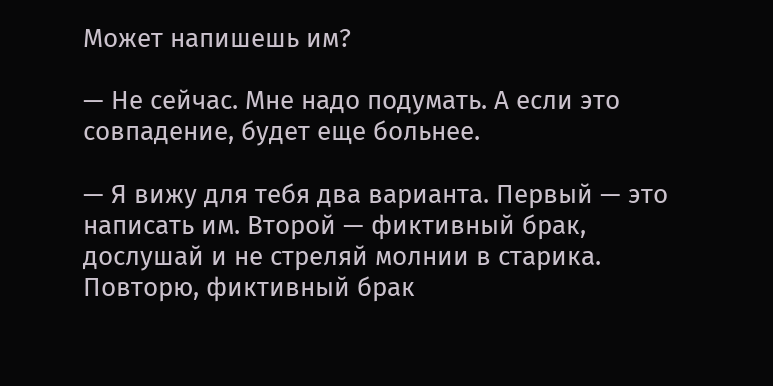Может напишешь им?

— Не сейчас. Мне надо подумать. А если это совпадение, будет еще больнее.

— Я вижу для тебя два варианта. Первый — это написать им. Второй — фиктивный брак, дослушай и не стреляй молнии в старика. Повторю, фиктивный брак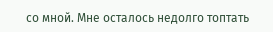со мной. Мне осталось недолго топтать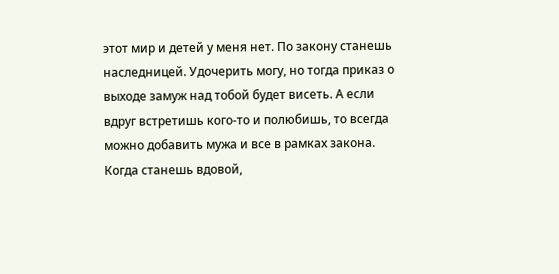этот мир и детей у меня нет. По закону станешь наследницей. Удочерить могу, но тогда приказ о выходе замуж над тобой будет висеть. А если вдруг встретишь кого-то и полюбишь, то всегда можно добавить мужа и все в рамках закона. Когда станешь вдовой,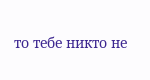то тебе никто не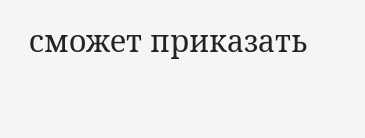сможет приказать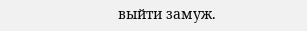выйти замуж.